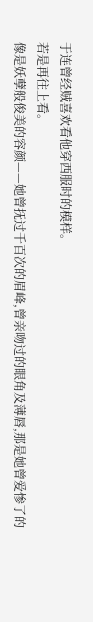于连曾经贼喜欢看他穿西服时的模样。
若是再往上看。
像是妖孽般俊美的容颜——她曾抚过千百次的眉峰,曾亲吻过的眼角及薄唇,那是她曾爱惨了的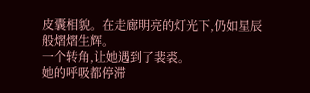皮囊相貌。在走廊明亮的灯光下,仍如星辰般熠熠生辉。
一个转角,让她遇到了裴裘。
她的呼吸都停滞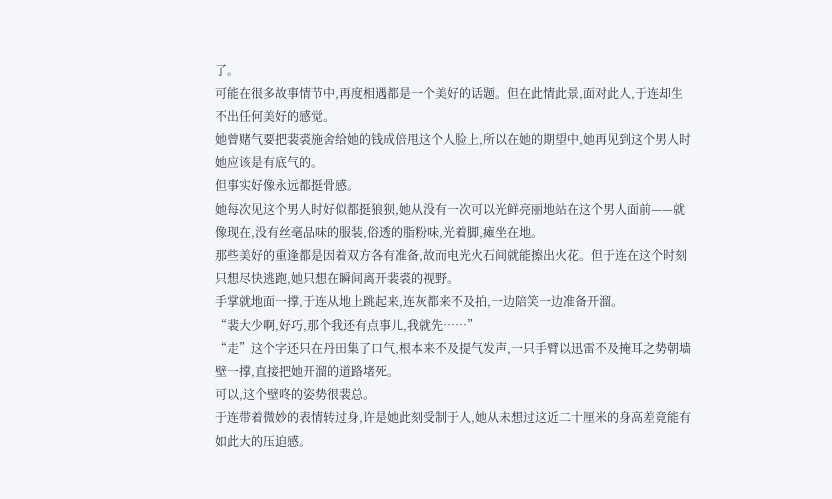了。
可能在很多故事情节中,再度相遇都是一个美好的话题。但在此情此景,面对此人,于连却生不出任何美好的感觉。
她曾赌气要把裴裘施舍给她的钱成倍甩这个人脸上,所以在她的期望中,她再见到这个男人时她应该是有底气的。
但事实好像永远都挺骨感。
她每次见这个男人时好似都挺狼狈,她从没有一次可以光鲜亮丽地站在这个男人面前——就像现在,没有丝毫品味的服装,俗透的脂粉味,光着脚,瘫坐在地。
那些美好的重逢都是因着双方各有准备,故而电光火石间就能擦出火花。但于连在这个时刻只想尽快逃跑,她只想在瞬间离开裴裘的视野。
手掌就地面一撑,于连从地上跳起来,连灰都来不及拍,一边陪笑一边准备开溜。
“裴大少啊,好巧,那个我还有点事儿,我就先……”
“走”这个字还只在丹田集了口气,根本来不及提气发声,一只手臂以迅雷不及掩耳之势朝墙壁一撑,直接把她开溜的道路堵死。
可以,这个壁咚的姿势很裴总。
于连带着微妙的表情转过身,许是她此刻受制于人,她从未想过这近二十厘米的身高差竟能有如此大的压迫感。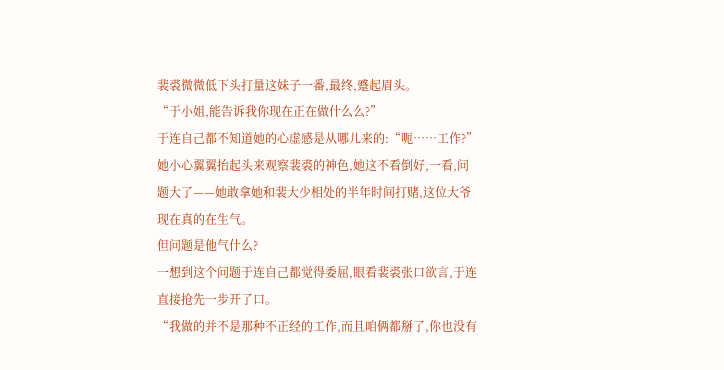裴裘微微低下头打量这妹子一番,最终,蹙起眉头。
“于小姐,能告诉我你现在正在做什么么?”
于连自己都不知道她的心虚感是从哪儿来的:“呃……工作?”
她小心翼翼抬起头来观察裴裘的神色,她这不看倒好,一看,问题大了——她敢拿她和裴大少相处的半年时间打赌,这位大爷现在真的在生气。
但问题是他气什么?
一想到这个问题于连自己都觉得委屈,眼看裴裘张口欲言,于连直接抢先一步开了口。
“我做的并不是那种不正经的工作,而且咱俩都掰了,你也没有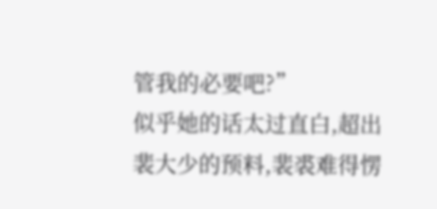管我的必要吧?”
似乎她的话太过直白,超出裴大少的预料,裴裘难得愣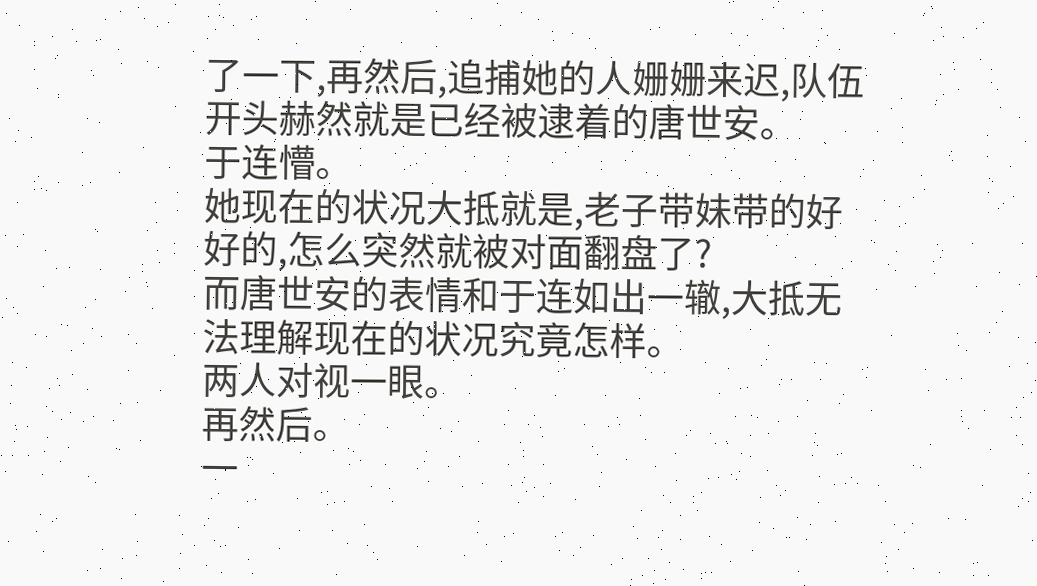了一下,再然后,追捕她的人姗姗来迟,队伍开头赫然就是已经被逮着的唐世安。
于连懵。
她现在的状况大抵就是,老子带妹带的好好的,怎么突然就被对面翻盘了?
而唐世安的表情和于连如出一辙,大抵无法理解现在的状况究竟怎样。
两人对视一眼。
再然后。
一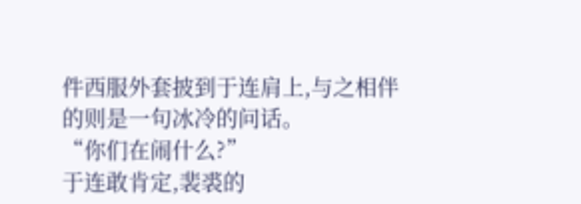件西服外套披到于连肩上,与之相伴的则是一句冰冷的问话。
“你们在闹什么?”
于连敢肯定,裴裘的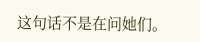这句话不是在问她们。